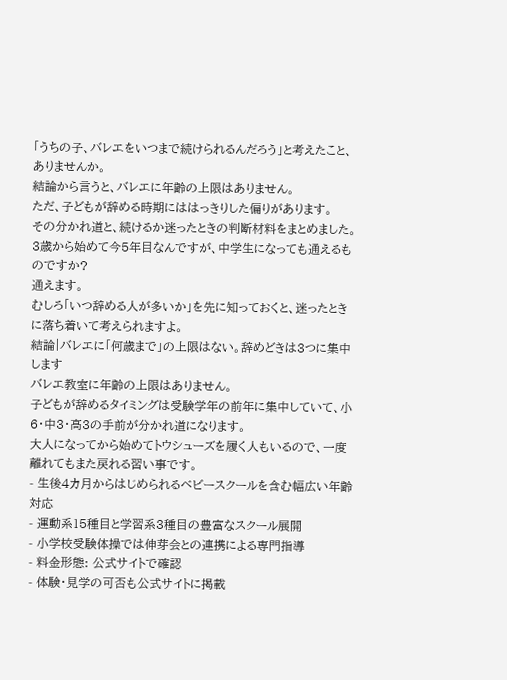「うちの子、バレエをいつまで続けられるんだろう」と考えたこと、ありませんか。
結論から言うと、バレエに年齢の上限はありません。
ただ、子どもが辞める時期にははっきりした偏りがあります。
その分かれ道と、続けるか迷ったときの判断材料をまとめました。
3歳から始めて今5年目なんですが、中学生になっても通えるものですか?
通えます。
むしろ「いつ辞める人が多いか」を先に知っておくと、迷ったときに落ち着いて考えられますよ。
結論|バレエに「何歳まで」の上限はない。辞めどきは3つに集中します
バレエ教室に年齢の上限はありません。
子どもが辞めるタイミングは受験学年の前年に集中していて、小6・中3・高3の手前が分かれ道になります。
大人になってから始めてトウシューズを履く人もいるので、一度離れてもまた戻れる習い事です。
- 生後4カ月からはじめられるベビースクールを含む幅広い年齢対応
- 運動系15種目と学習系3種目の豊富なスクール展開
- 小学校受験体操では伸芽会との連携による専門指導
- 料金形態: 公式サイトで確認
- 体験・見学の可否も公式サイトに掲載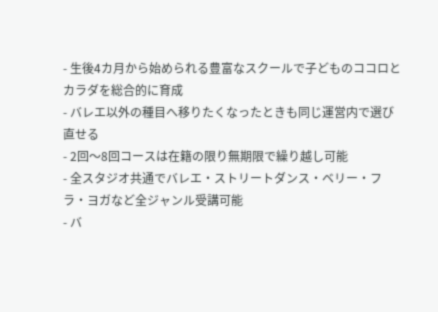- 生後4カ月から始められる豊富なスクールで子どものココロとカラダを総合的に育成
- バレエ以外の種目へ移りたくなったときも同じ運営内で選び直せる
- 2回〜8回コースは在籍の限り無期限で繰り越し可能
- 全スタジオ共通でバレエ・ストリートダンス・ベリー・フラ・ヨガなど全ジャンル受講可能
- バ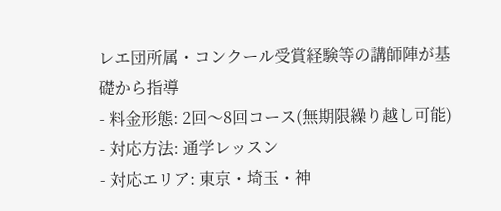レエ団所属・コンクール受賞経験等の講師陣が基礎から指導
- 料金形態: 2回〜8回コース(無期限繰り越し可能)
- 対応方法: 通学レッスン
- 対応エリア: 東京・埼玉・神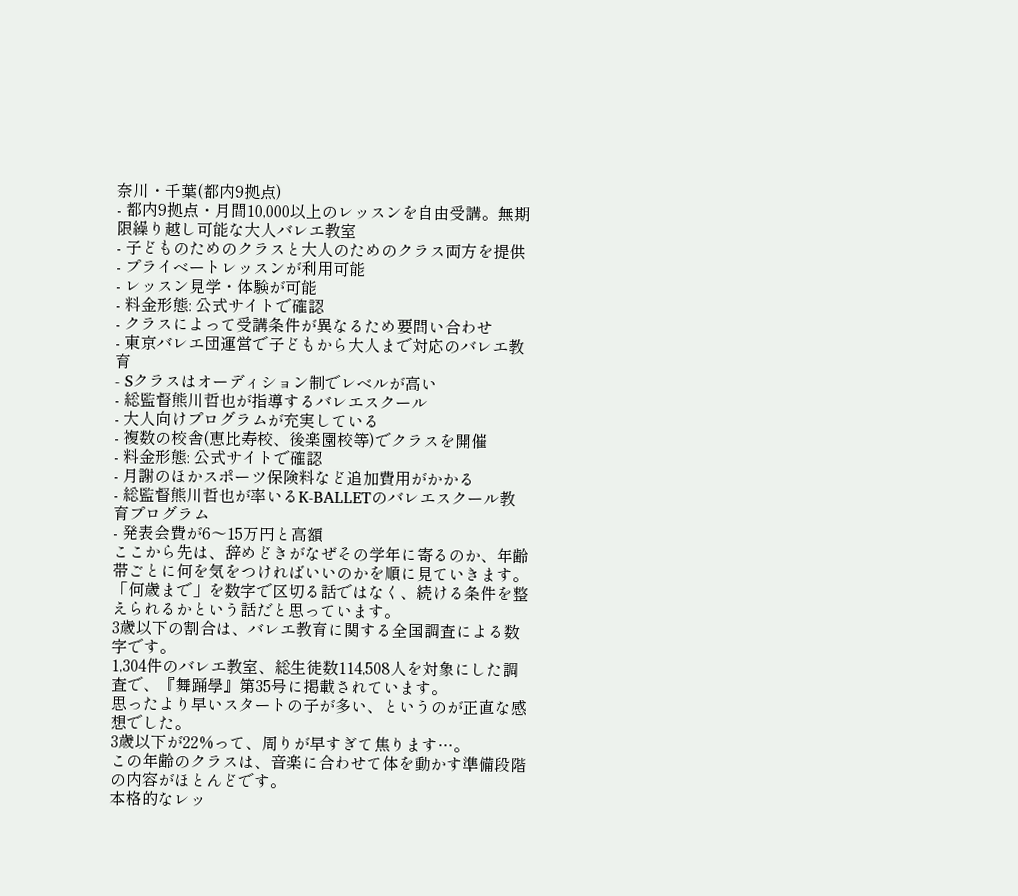奈川・千葉(都内9拠点)
- 都内9拠点・月間10,000以上のレッスンを自由受講。無期限繰り越し可能な大人バレエ教室
- 子どものためのクラスと大人のためのクラス両方を提供
- プライベートレッスンが利用可能
- レッスン見学・体験が可能
- 料金形態: 公式サイトで確認
- クラスによって受講条件が異なるため要問い合わせ
- 東京バレエ団運営で子どもから大人まで対応のバレエ教育
- Sクラスはオーディション制でレベルが高い
- 総監督熊川哲也が指導するバレエスクール
- 大人向けプログラムが充実している
- 複数の校舎(恵比寿校、後楽園校等)でクラスを開催
- 料金形態: 公式サイトで確認
- 月謝のほかスポーツ保険料など追加費用がかかる
- 総監督熊川哲也が率いるK-BALLETのバレエスクール教育プログラム
- 発表会費が6〜15万円と高額
ここから先は、辞めどきがなぜその学年に寄るのか、年齢帯ごとに何を気をつければいいのかを順に見ていきます。
「何歳まで」を数字で区切る話ではなく、続ける条件を整えられるかという話だと思っています。
3歳以下の割合は、バレエ教育に関する全国調査による数字です。
1,304件のバレエ教室、総生徒数114,508人を対象にした調査で、『舞踊學』第35号に掲載されています。
思ったより早いスタートの子が多い、というのが正直な感想でした。
3歳以下が22%って、周りが早すぎて焦ります…。
この年齢のクラスは、音楽に合わせて体を動かす準備段階の内容がほとんどです。
本格的なレッ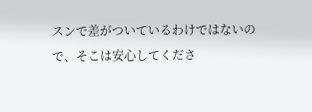スンで差がついているわけではないので、そこは安心してくださ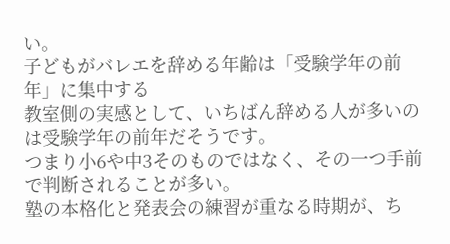い。
子どもがバレエを辞める年齢は「受験学年の前年」に集中する
教室側の実感として、いちばん辞める人が多いのは受験学年の前年だそうです。
つまり小6や中3そのものではなく、その一つ手前で判断されることが多い。
塾の本格化と発表会の練習が重なる時期が、ち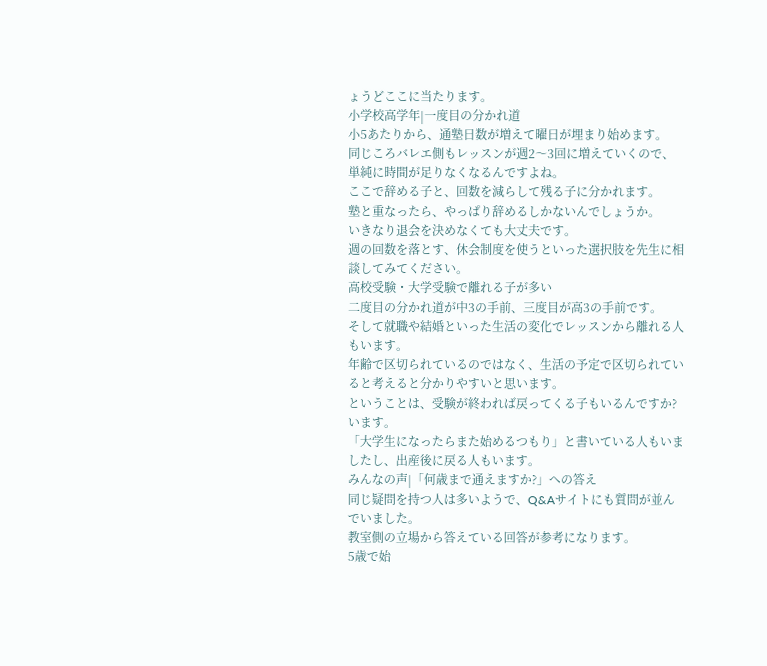ょうどここに当たります。
小学校高学年|一度目の分かれ道
小5あたりから、通塾日数が増えて曜日が埋まり始めます。
同じころバレエ側もレッスンが週2〜3回に増えていくので、単純に時間が足りなくなるんですよね。
ここで辞める子と、回数を減らして残る子に分かれます。
塾と重なったら、やっぱり辞めるしかないんでしょうか。
いきなり退会を決めなくても大丈夫です。
週の回数を落とす、休会制度を使うといった選択肢を先生に相談してみてください。
高校受験・大学受験で離れる子が多い
二度目の分かれ道が中3の手前、三度目が高3の手前です。
そして就職や結婚といった生活の変化でレッスンから離れる人もいます。
年齢で区切られているのではなく、生活の予定で区切られていると考えると分かりやすいと思います。
ということは、受験が終われば戻ってくる子もいるんですか?
います。
「大学生になったらまた始めるつもり」と書いている人もいましたし、出産後に戻る人もいます。
みんなの声|「何歳まで通えますか?」への答え
同じ疑問を持つ人は多いようで、Q&Aサイトにも質問が並んでいました。
教室側の立場から答えている回答が参考になります。
5歳で始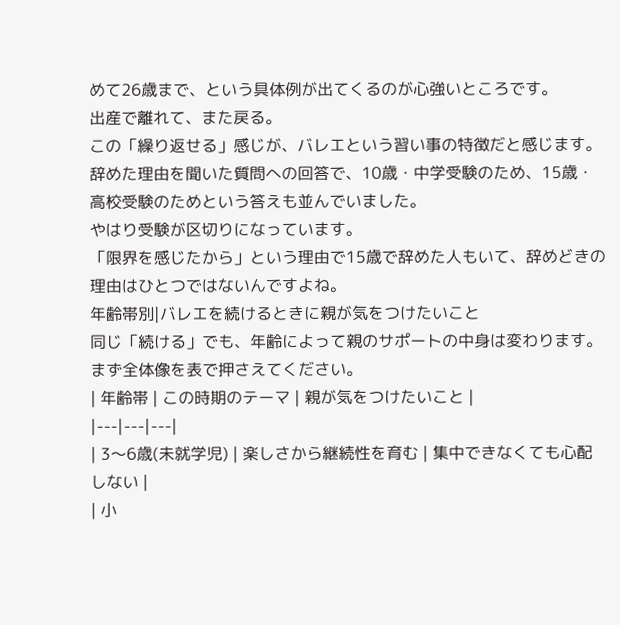めて26歳まで、という具体例が出てくるのが心強いところです。
出産で離れて、また戻る。
この「繰り返せる」感じが、バレエという習い事の特徴だと感じます。
辞めた理由を聞いた質問への回答で、10歳・中学受験のため、15歳・高校受験のためという答えも並んでいました。
やはり受験が区切りになっています。
「限界を感じたから」という理由で15歳で辞めた人もいて、辞めどきの理由はひとつではないんですよね。
年齢帯別|バレエを続けるときに親が気をつけたいこと
同じ「続ける」でも、年齢によって親のサポートの中身は変わります。
まず全体像を表で押さえてください。
| 年齢帯 | この時期のテーマ | 親が気をつけたいこと |
|---|---|---|
| 3〜6歳(未就学児) | 楽しさから継続性を育む | 集中できなくても心配しない |
| 小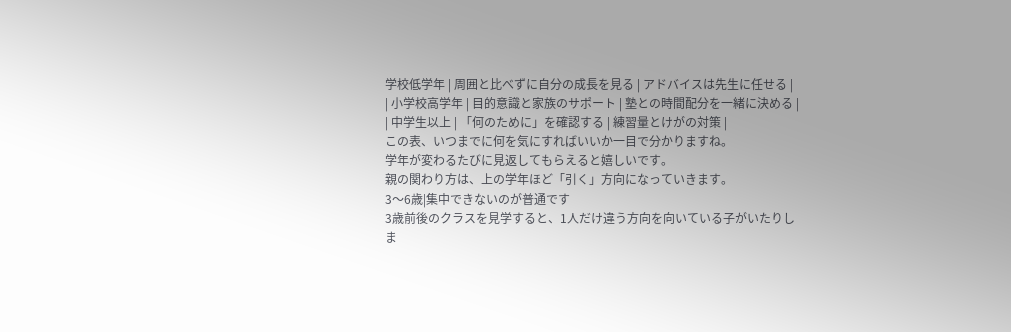学校低学年 | 周囲と比べずに自分の成長を見る | アドバイスは先生に任せる |
| 小学校高学年 | 目的意識と家族のサポート | 塾との時間配分を一緒に決める |
| 中学生以上 | 「何のために」を確認する | 練習量とけがの対策 |
この表、いつまでに何を気にすればいいか一目で分かりますね。
学年が変わるたびに見返してもらえると嬉しいです。
親の関わり方は、上の学年ほど「引く」方向になっていきます。
3〜6歳|集中できないのが普通です
3歳前後のクラスを見学すると、1人だけ違う方向を向いている子がいたりしま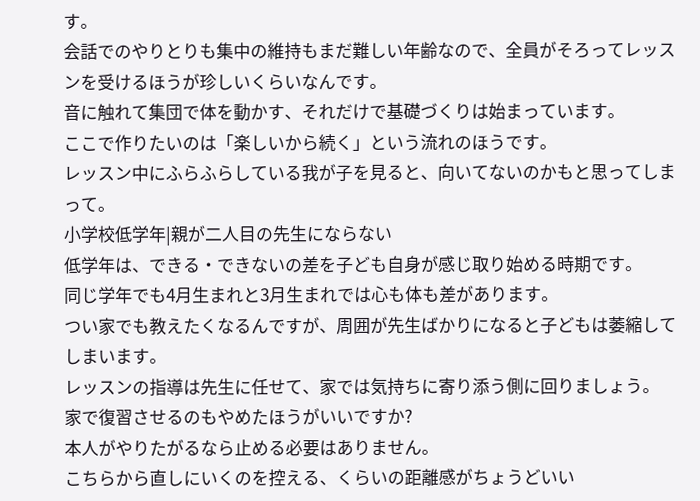す。
会話でのやりとりも集中の維持もまだ難しい年齢なので、全員がそろってレッスンを受けるほうが珍しいくらいなんです。
音に触れて集団で体を動かす、それだけで基礎づくりは始まっています。
ここで作りたいのは「楽しいから続く」という流れのほうです。
レッスン中にふらふらしている我が子を見ると、向いてないのかもと思ってしまって。
小学校低学年|親が二人目の先生にならない
低学年は、できる・できないの差を子ども自身が感じ取り始める時期です。
同じ学年でも4月生まれと3月生まれでは心も体も差があります。
つい家でも教えたくなるんですが、周囲が先生ばかりになると子どもは萎縮してしまいます。
レッスンの指導は先生に任せて、家では気持ちに寄り添う側に回りましょう。
家で復習させるのもやめたほうがいいですか?
本人がやりたがるなら止める必要はありません。
こちらから直しにいくのを控える、くらいの距離感がちょうどいい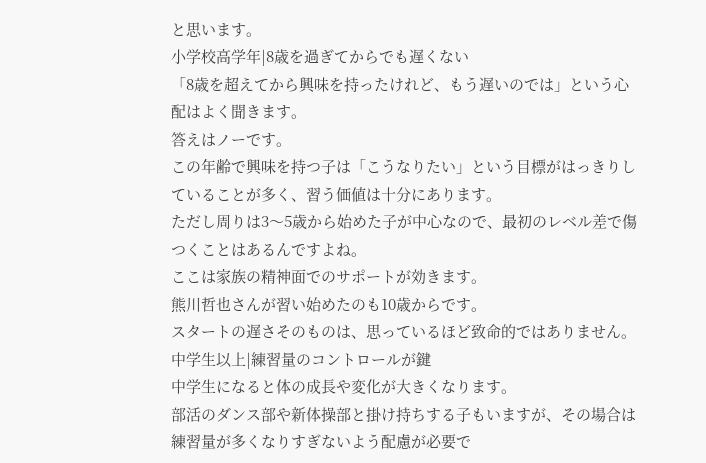と思います。
小学校高学年|8歳を過ぎてからでも遅くない
「8歳を超えてから興味を持ったけれど、もう遅いのでは」という心配はよく聞きます。
答えはノーです。
この年齢で興味を持つ子は「こうなりたい」という目標がはっきりしていることが多く、習う価値は十分にあります。
ただし周りは3〜5歳から始めた子が中心なので、最初のレベル差で傷つくことはあるんですよね。
ここは家族の精神面でのサポートが効きます。
熊川哲也さんが習い始めたのも10歳からです。
スタートの遅さそのものは、思っているほど致命的ではありません。
中学生以上|練習量のコントロールが鍵
中学生になると体の成長や変化が大きくなります。
部活のダンス部や新体操部と掛け持ちする子もいますが、その場合は練習量が多くなりすぎないよう配慮が必要で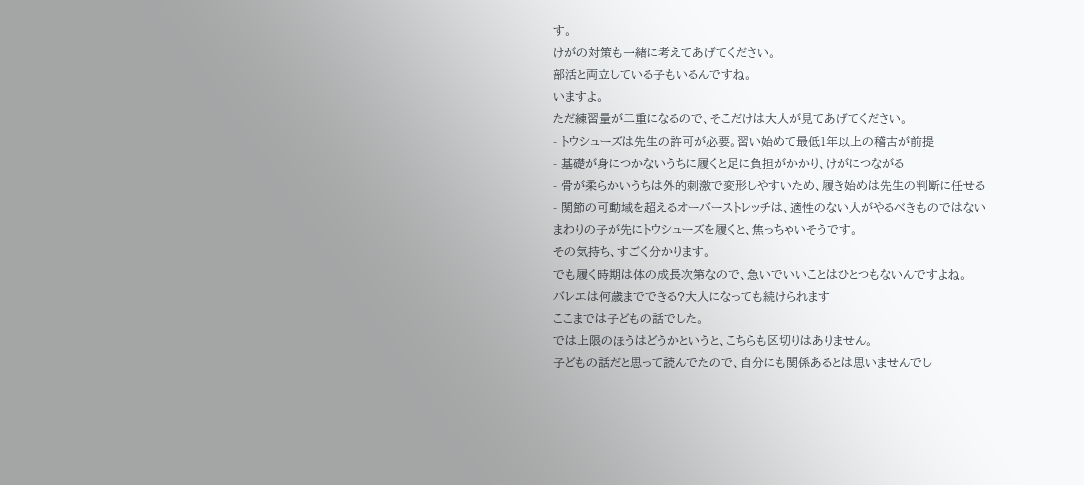す。
けがの対策も一緒に考えてあげてください。
部活と両立している子もいるんですね。
いますよ。
ただ練習量が二重になるので、そこだけは大人が見てあげてください。
- トウシューズは先生の許可が必要。習い始めて最低1年以上の稽古が前提
- 基礎が身につかないうちに履くと足に負担がかかり、けがにつながる
- 骨が柔らかいうちは外的刺激で変形しやすいため、履き始めは先生の判断に任せる
- 関節の可動域を超えるオーバーストレッチは、適性のない人がやるべきものではない
まわりの子が先にトウシューズを履くと、焦っちゃいそうです。
その気持ち、すごく分かります。
でも履く時期は体の成長次第なので、急いでいいことはひとつもないんですよね。
バレエは何歳までできる?大人になっても続けられます
ここまでは子どもの話でした。
では上限のほうはどうかというと、こちらも区切りはありません。
子どもの話だと思って読んでたので、自分にも関係あるとは思いませんでし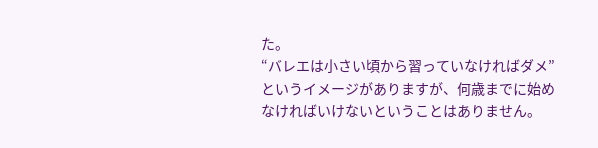た。
“バレエは小さい頃から習っていなければダメ”というイメージがありますが、何歳までに始めなければいけないということはありません。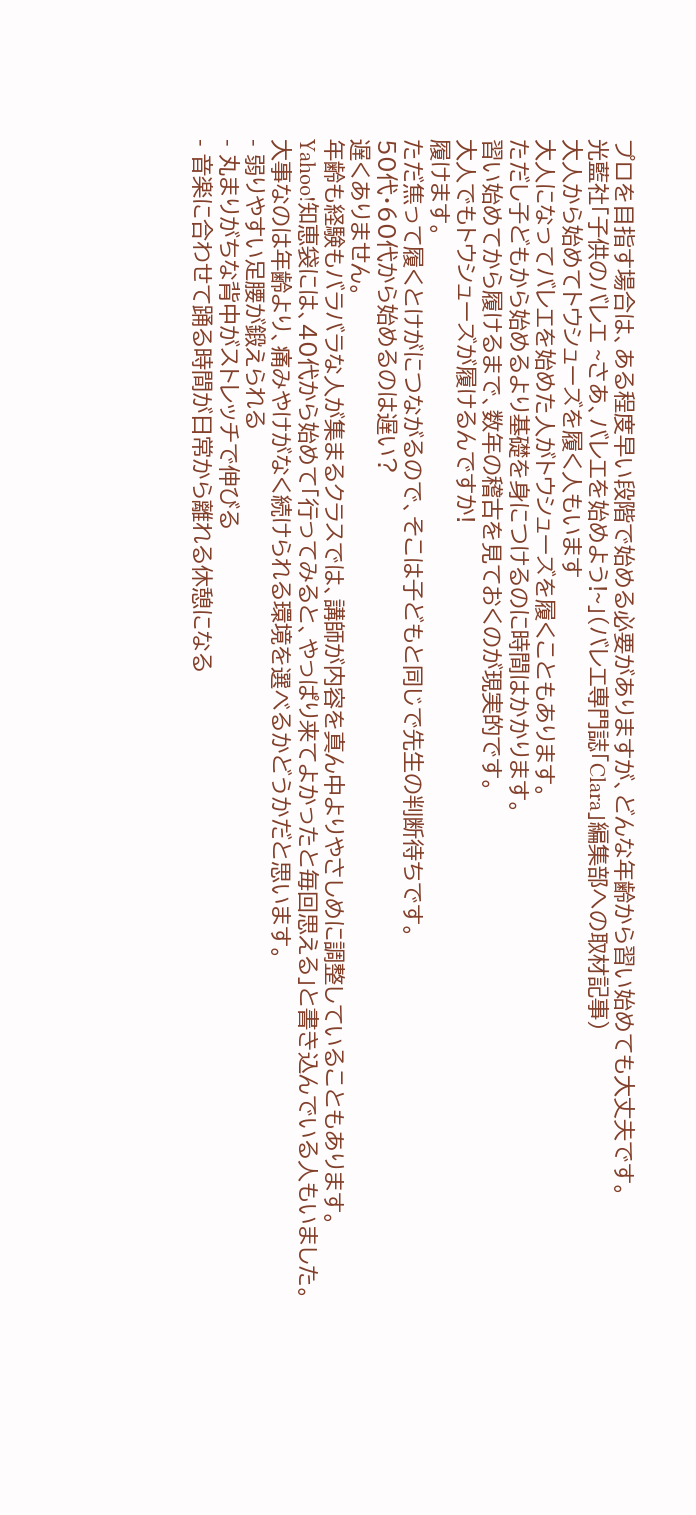プロを目指す場合は、ある程度早い段階で始める必要がありますが、どんな年齢から習い始めても大丈夫です。
光藍社「子供のバレエ ~さあ、バレエを始めよう!~」(バレエ専門誌「Clara」編集部への取材記事)
大人から始めてトウシューズを履く人もいます
大人になってバレエを始めた人がトウシューズを履くこともあります。
ただし子どもから始めるより基礎を身につけるのに時間はかかります。
習い始めてから履けるまで、数年の稽古を見ておくのが現実的です。
大人でもトウシューズが履けるんですか!
履けます。
ただ焦って履くとけがにつながるので、そこは子どもと同じで先生の判断待ちです。
50代・60代から始めるのは遅い?
遅くありません。
年齢も経験もバラバラな人が集まるクラスでは、講師が内容を真ん中よりやさしめに調整していることもあります。
Yahoo!知恵袋には、40代から始めて「行ってみると、やっぱり来てよかったと毎回思える」と書き込んでいる人もいました。
大事なのは年齢より、痛みやけがなく続けられる環境を選べるかどうかだと思います。
- 弱りやすい足腰が鍛えられる
- 丸まりがちな背中がストレッチで伸びる
- 音楽に合わせて踊る時間が日常から離れる休憩になる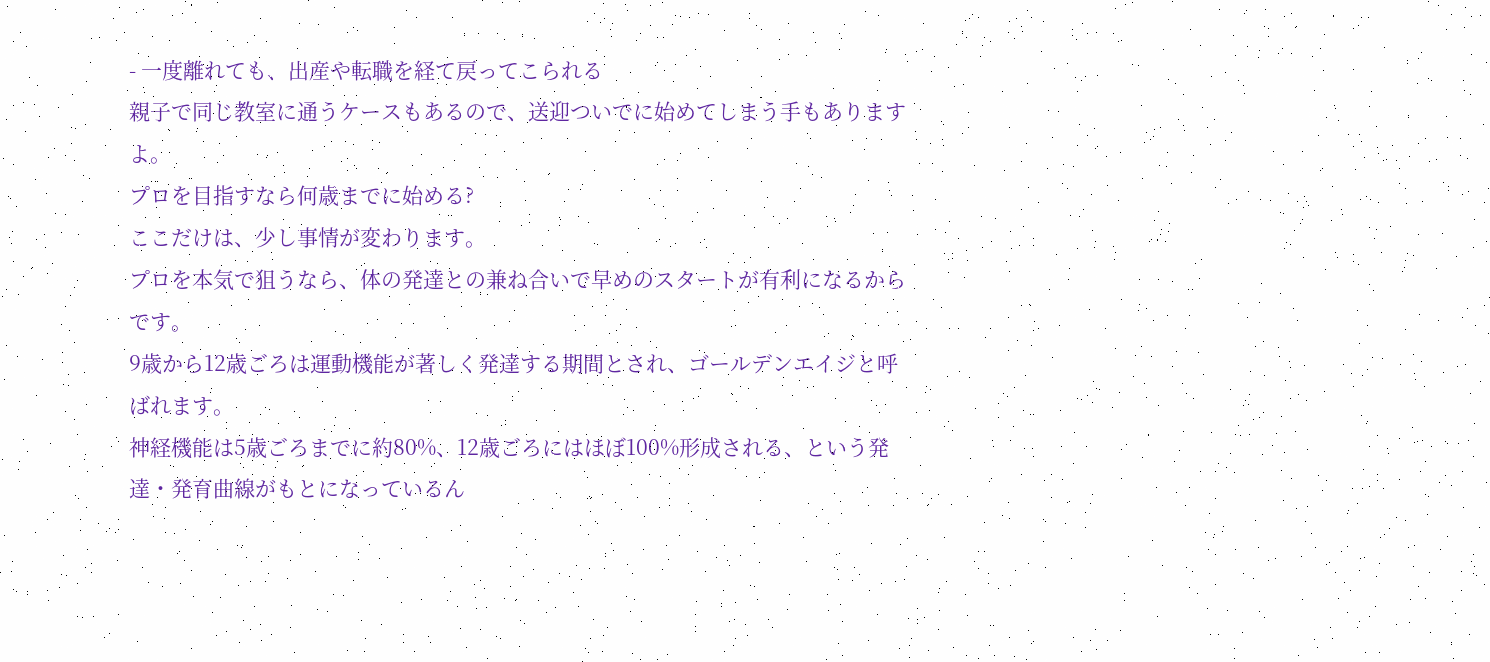- 一度離れても、出産や転職を経て戻ってこられる
親子で同じ教室に通うケースもあるので、送迎ついでに始めてしまう手もありますよ。
プロを目指すなら何歳までに始める?
ここだけは、少し事情が変わります。
プロを本気で狙うなら、体の発達との兼ね合いで早めのスタートが有利になるからです。
9歳から12歳ごろは運動機能が著しく発達する期間とされ、ゴールデンエイジと呼ばれます。
神経機能は5歳ごろまでに約80%、12歳ごろにはほぼ100%形成される、という発達・発育曲線がもとになっているん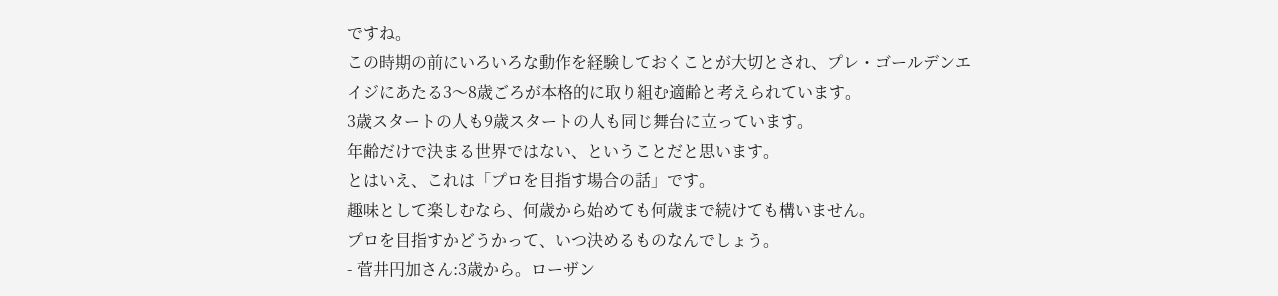ですね。
この時期の前にいろいろな動作を経験しておくことが大切とされ、プレ・ゴールデンエイジにあたる3〜8歳ごろが本格的に取り組む適齢と考えられています。
3歳スタートの人も9歳スタートの人も同じ舞台に立っています。
年齢だけで決まる世界ではない、ということだと思います。
とはいえ、これは「プロを目指す場合の話」です。
趣味として楽しむなら、何歳から始めても何歳まで続けても構いません。
プロを目指すかどうかって、いつ決めるものなんでしょう。
- 菅井円加さん:3歳から。ローザン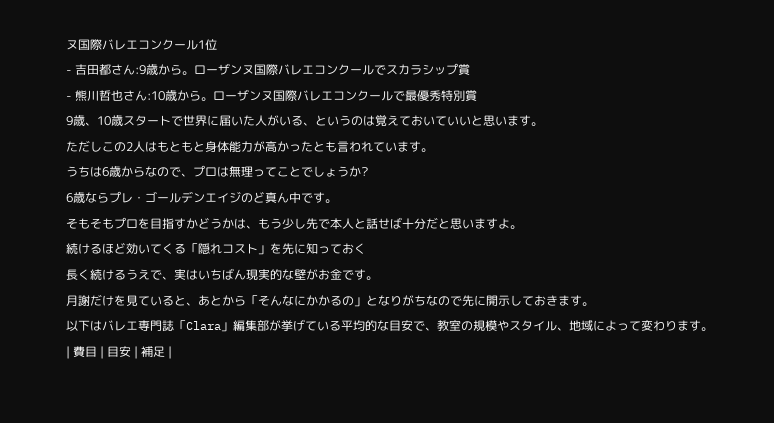ヌ国際バレエコンクール1位
- 吉田都さん:9歳から。ローザンヌ国際バレエコンクールでスカラシップ賞
- 熊川哲也さん:10歳から。ローザンヌ国際バレエコンクールで最優秀特別賞
9歳、10歳スタートで世界に届いた人がいる、というのは覚えておいていいと思います。
ただしこの2人はもともと身体能力が高かったとも言われています。
うちは6歳からなので、プロは無理ってことでしょうか?
6歳ならプレ・ゴールデンエイジのど真ん中です。
そもそもプロを目指すかどうかは、もう少し先で本人と話せば十分だと思いますよ。
続けるほど効いてくる「隠れコスト」を先に知っておく
長く続けるうえで、実はいちばん現実的な壁がお金です。
月謝だけを見ていると、あとから「そんなにかかるの」となりがちなので先に開示しておきます。
以下はバレエ専門誌「Clara」編集部が挙げている平均的な目安で、教室の規模やスタイル、地域によって変わります。
| 費目 | 目安 | 補足 |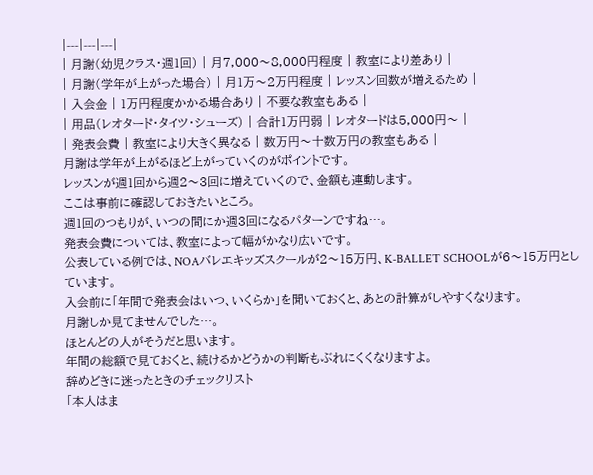|---|---|---|
| 月謝(幼児クラス・週1回) | 月7,000〜8,000円程度 | 教室により差あり |
| 月謝(学年が上がった場合) | 月1万〜2万円程度 | レッスン回数が増えるため |
| 入会金 | 1万円程度かかる場合あり | 不要な教室もある |
| 用品(レオタード・タイツ・シューズ) | 合計1万円弱 | レオタードは5,000円〜 |
| 発表会費 | 教室により大きく異なる | 数万円〜十数万円の教室もある |
月謝は学年が上がるほど上がっていくのがポイントです。
レッスンが週1回から週2〜3回に増えていくので、金額も連動します。
ここは事前に確認しておきたいところ。
週1回のつもりが、いつの間にか週3回になるパターンですね…。
発表会費については、教室によって幅がかなり広いです。
公表している例では、NOAバレエキッズスクールが2〜15万円、K-BALLET SCHOOLが6〜15万円としています。
入会前に「年間で発表会はいつ、いくらか」を聞いておくと、あとの計算がしやすくなります。
月謝しか見てませんでした…。
ほとんどの人がそうだと思います。
年間の総額で見ておくと、続けるかどうかの判断もぶれにくくなりますよ。
辞めどきに迷ったときのチェックリスト
「本人はま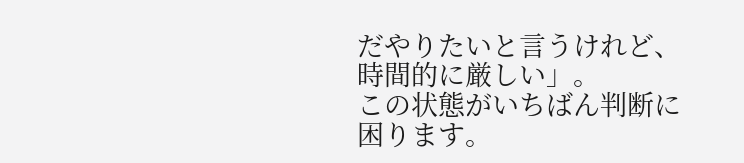だやりたいと言うけれど、時間的に厳しい」。
この状態がいちばん判断に困ります。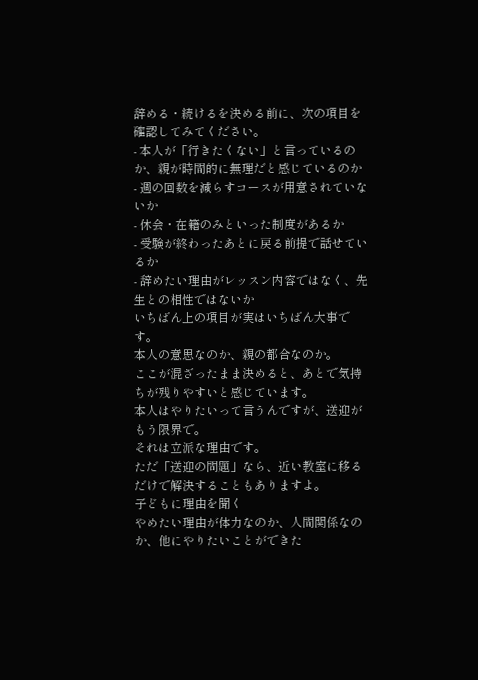辞める・続けるを決める前に、次の項目を確認してみてください。
- 本人が「行きたくない」と言っているのか、親が時間的に無理だと感じているのか
- 週の回数を減らすコースが用意されていないか
- 休会・在籍のみといった制度があるか
- 受験が終わったあとに戻る前提で話せているか
- 辞めたい理由がレッスン内容ではなく、先生との相性ではないか
いちばん上の項目が実はいちばん大事です。
本人の意思なのか、親の都合なのか。
ここが混ざったまま決めると、あとで気持ちが残りやすいと感じています。
本人はやりたいって言うんですが、送迎がもう限界で。
それは立派な理由です。
ただ「送迎の問題」なら、近い教室に移るだけで解決することもありますよ。
子どもに理由を聞く
やめたい理由が体力なのか、人間関係なのか、他にやりたいことができた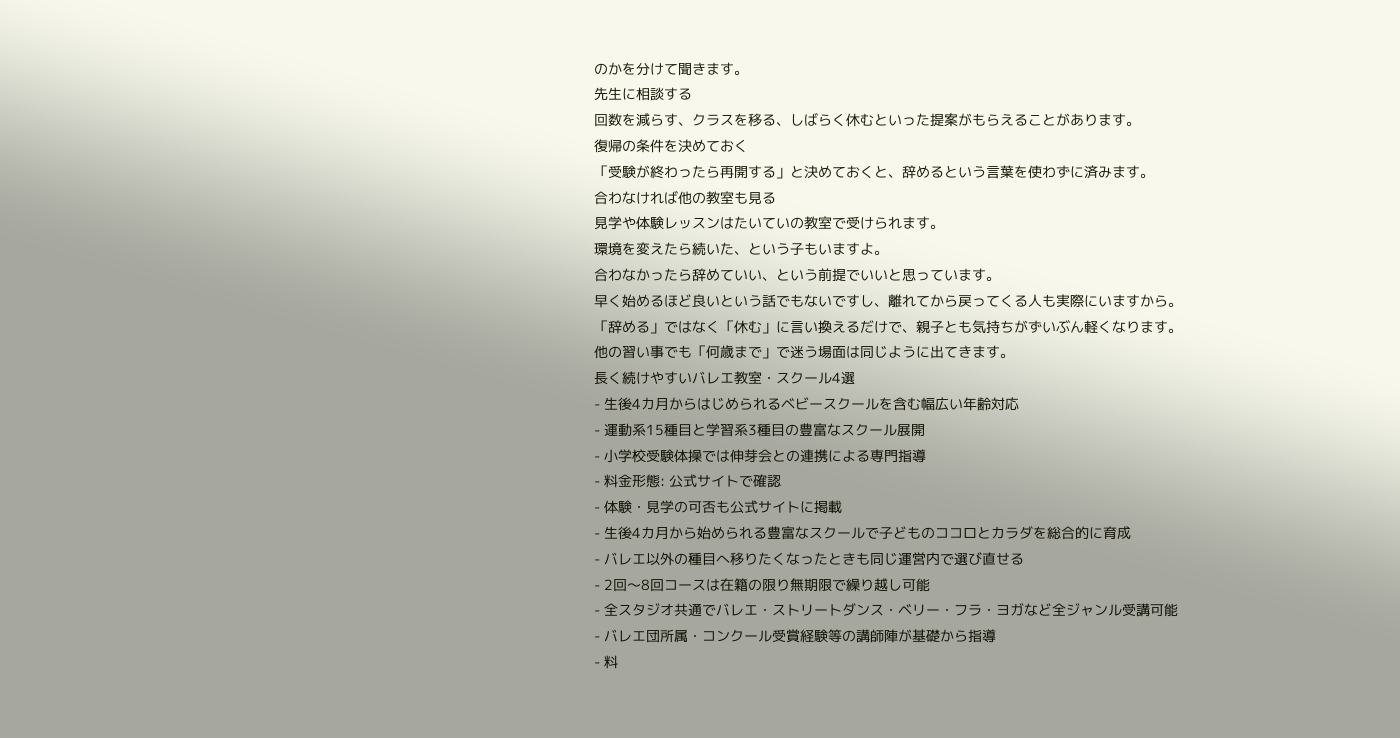のかを分けて聞きます。
先生に相談する
回数を減らす、クラスを移る、しばらく休むといった提案がもらえることがあります。
復帰の条件を決めておく
「受験が終わったら再開する」と決めておくと、辞めるという言葉を使わずに済みます。
合わなければ他の教室も見る
見学や体験レッスンはたいていの教室で受けられます。
環境を変えたら続いた、という子もいますよ。
合わなかったら辞めていい、という前提でいいと思っています。
早く始めるほど良いという話でもないですし、離れてから戻ってくる人も実際にいますから。
「辞める」ではなく「休む」に言い換えるだけで、親子とも気持ちがずいぶん軽くなります。
他の習い事でも「何歳まで」で迷う場面は同じように出てきます。
長く続けやすいバレエ教室・スクール4選
- 生後4カ月からはじめられるベビースクールを含む幅広い年齢対応
- 運動系15種目と学習系3種目の豊富なスクール展開
- 小学校受験体操では伸芽会との連携による専門指導
- 料金形態: 公式サイトで確認
- 体験・見学の可否も公式サイトに掲載
- 生後4カ月から始められる豊富なスクールで子どものココロとカラダを総合的に育成
- バレエ以外の種目へ移りたくなったときも同じ運営内で選び直せる
- 2回〜8回コースは在籍の限り無期限で繰り越し可能
- 全スタジオ共通でバレエ・ストリートダンス・ベリー・フラ・ヨガなど全ジャンル受講可能
- バレエ団所属・コンクール受賞経験等の講師陣が基礎から指導
- 料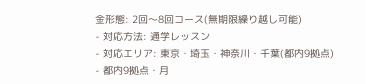金形態: 2回〜8回コース(無期限繰り越し可能)
- 対応方法: 通学レッスン
- 対応エリア: 東京・埼玉・神奈川・千葉(都内9拠点)
- 都内9拠点・月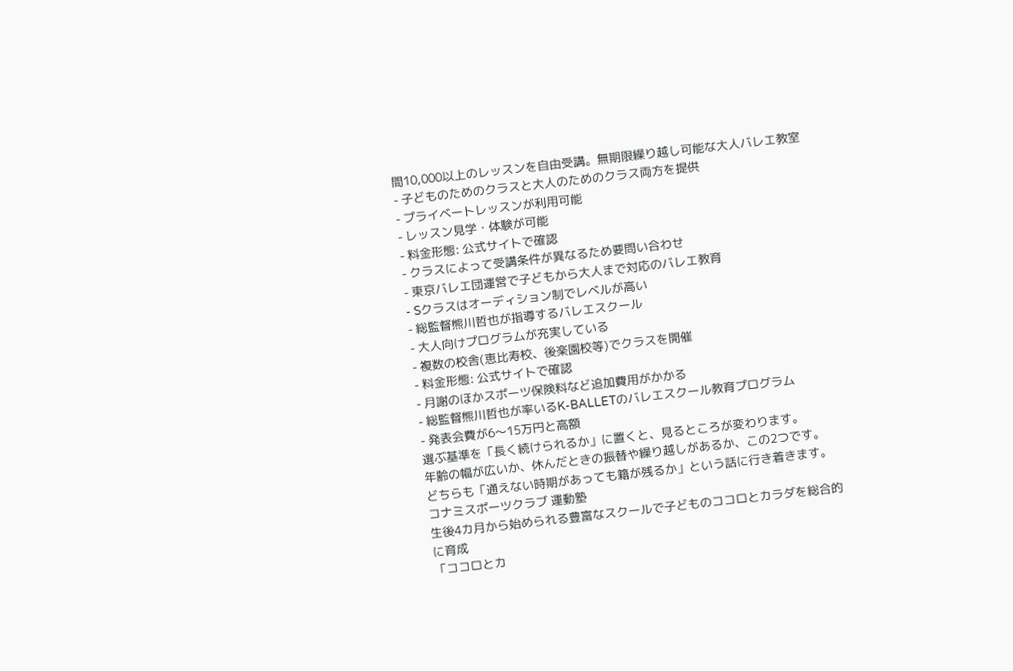間10,000以上のレッスンを自由受講。無期限繰り越し可能な大人バレエ教室
- 子どものためのクラスと大人のためのクラス両方を提供
- プライベートレッスンが利用可能
- レッスン見学・体験が可能
- 料金形態: 公式サイトで確認
- クラスによって受講条件が異なるため要問い合わせ
- 東京バレエ団運営で子どもから大人まで対応のバレエ教育
- Sクラスはオーディション制でレベルが高い
- 総監督熊川哲也が指導するバレエスクール
- 大人向けプログラムが充実している
- 複数の校舎(恵比寿校、後楽園校等)でクラスを開催
- 料金形態: 公式サイトで確認
- 月謝のほかスポーツ保険料など追加費用がかかる
- 総監督熊川哲也が率いるK-BALLETのバレエスクール教育プログラム
- 発表会費が6〜15万円と高額
選ぶ基準を「長く続けられるか」に置くと、見るところが変わります。
年齢の幅が広いか、休んだときの振替や繰り越しがあるか、この2つです。
どちらも「通えない時期があっても籍が残るか」という話に行き着きます。
コナミスポーツクラブ 運動塾
生後4カ月から始められる豊富なスクールで子どものココロとカラダを総合的に育成
「ココロとカ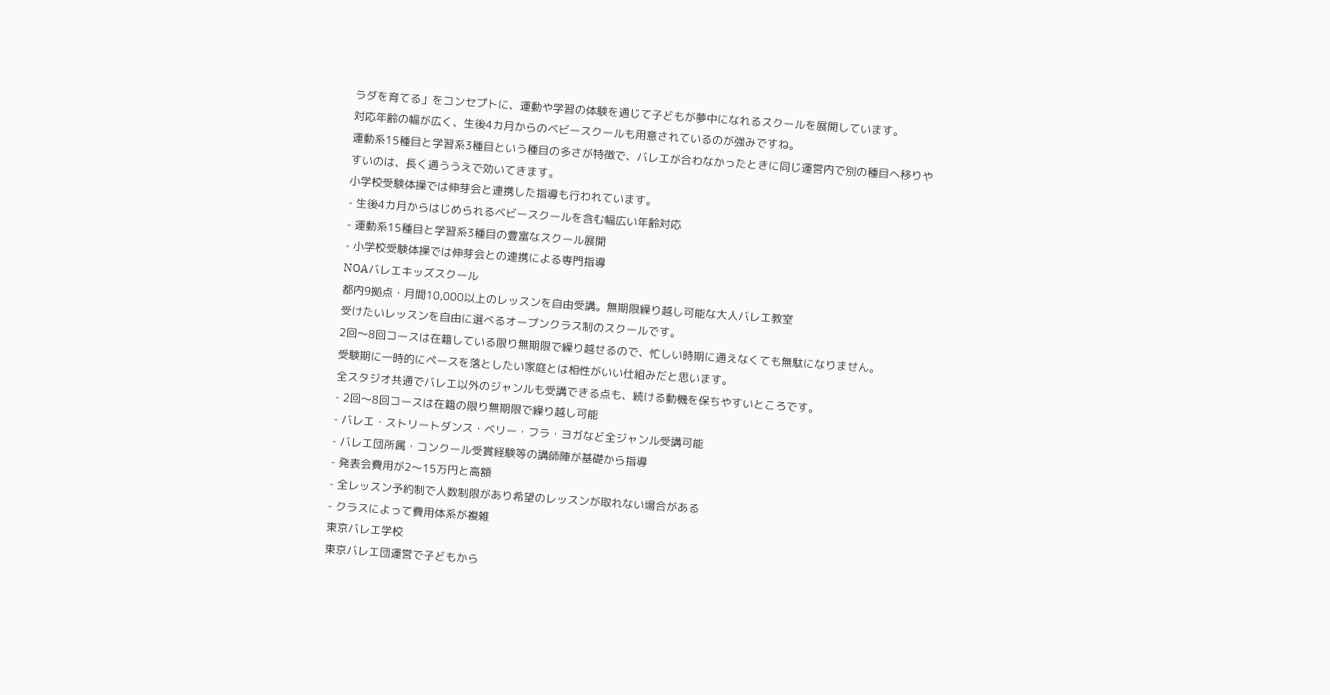ラダを育てる」をコンセプトに、運動や学習の体験を通じて子どもが夢中になれるスクールを展開しています。
対応年齢の幅が広く、生後4カ月からのベビースクールも用意されているのが強みですね。
運動系15種目と学習系3種目という種目の多さが特徴で、バレエが合わなかったときに同じ運営内で別の種目へ移りやすいのは、長く通ううえで効いてきます。
小学校受験体操では伸芽会と連携した指導も行われています。
- 生後4カ月からはじめられるベビースクールを含む幅広い年齢対応
- 運動系15種目と学習系3種目の豊富なスクール展開
- 小学校受験体操では伸芽会との連携による専門指導
NOAバレエキッズスクール
都内9拠点・月間10,000以上のレッスンを自由受講。無期限繰り越し可能な大人バレエ教室
受けたいレッスンを自由に選べるオープンクラス制のスクールです。
2回〜8回コースは在籍している限り無期限で繰り越せるので、忙しい時期に通えなくても無駄になりません。
受験期に一時的にペースを落としたい家庭とは相性がいい仕組みだと思います。
全スタジオ共通でバレエ以外のジャンルも受講できる点も、続ける動機を保ちやすいところです。
- 2回〜8回コースは在籍の限り無期限で繰り越し可能
- バレエ・ストリートダンス・ベリー・フラ・ヨガなど全ジャンル受講可能
- バレエ団所属・コンクール受賞経験等の講師陣が基礎から指導
- 発表会費用が2〜15万円と高額
- 全レッスン予約制で人数制限があり希望のレッスンが取れない場合がある
- クラスによって費用体系が複雑
東京バレエ学校
東京バレエ団運営で子どもから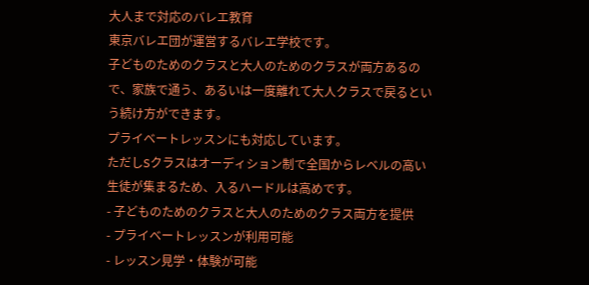大人まで対応のバレエ教育
東京バレエ団が運営するバレエ学校です。
子どものためのクラスと大人のためのクラスが両方あるので、家族で通う、あるいは一度離れて大人クラスで戻るという続け方ができます。
プライベートレッスンにも対応しています。
ただしSクラスはオーディション制で全国からレベルの高い生徒が集まるため、入るハードルは高めです。
- 子どものためのクラスと大人のためのクラス両方を提供
- プライベートレッスンが利用可能
- レッスン見学・体験が可能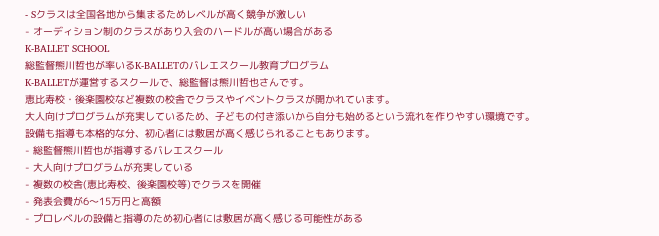- Sクラスは全国各地から集まるためレベルが高く競争が激しい
- オーディション制のクラスがあり入会のハードルが高い場合がある
K-BALLET SCHOOL
総監督熊川哲也が率いるK-BALLETのバレエスクール教育プログラム
K-BALLETが運営するスクールで、総監督は熊川哲也さんです。
恵比寿校・後楽園校など複数の校舎でクラスやイベントクラスが開かれています。
大人向けプログラムが充実しているため、子どもの付き添いから自分も始めるという流れを作りやすい環境です。
設備も指導も本格的な分、初心者には敷居が高く感じられることもあります。
- 総監督熊川哲也が指導するバレエスクール
- 大人向けプログラムが充実している
- 複数の校舎(恵比寿校、後楽園校等)でクラスを開催
- 発表会費が6〜15万円と高額
- プロレベルの設備と指導のため初心者には敷居が高く感じる可能性がある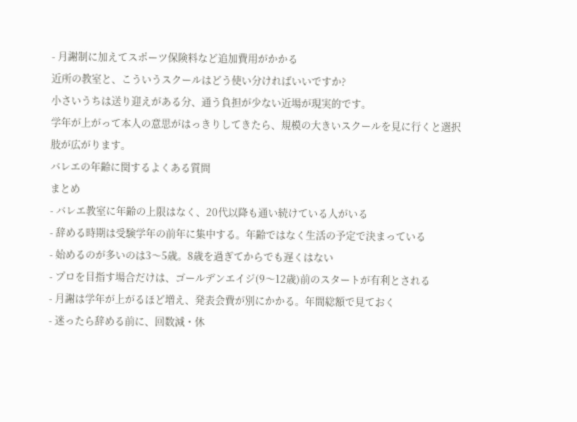- 月謝制に加えてスポーツ保険料など追加費用がかかる
近所の教室と、こういうスクールはどう使い分ければいいですか?
小さいうちは送り迎えがある分、通う負担が少ない近場が現実的です。
学年が上がって本人の意思がはっきりしてきたら、規模の大きいスクールを見に行くと選択肢が広がります。
バレエの年齢に関するよくある質問
まとめ
- バレエ教室に年齢の上限はなく、20代以降も通い続けている人がいる
- 辞める時期は受験学年の前年に集中する。年齢ではなく生活の予定で決まっている
- 始めるのが多いのは3〜5歳。8歳を過ぎてからでも遅くはない
- プロを目指す場合だけは、ゴールデンエイジ(9〜12歳)前のスタートが有利とされる
- 月謝は学年が上がるほど増え、発表会費が別にかかる。年間総額で見ておく
- 迷ったら辞める前に、回数減・休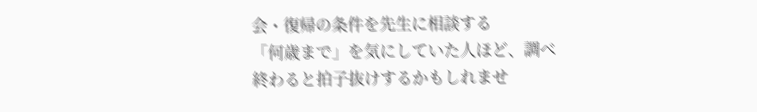会・復帰の条件を先生に相談する
「何歳まで」を気にしていた人ほど、調べ終わると拍子抜けするかもしれませ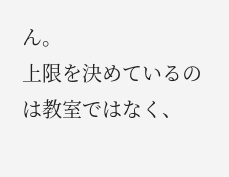ん。
上限を決めているのは教室ではなく、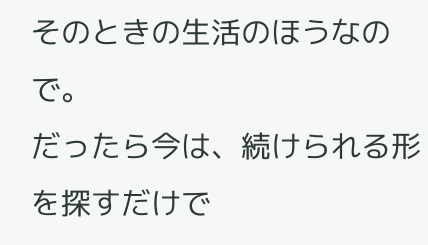そのときの生活のほうなので。
だったら今は、続けられる形を探すだけで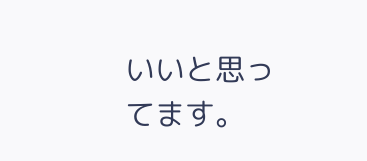いいと思ってます。